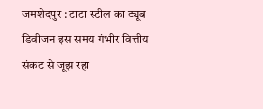जमशेदपुर : टाटा स्टील का ट्यूब डिवीजन इस समय गंभीर वित्तीय संकट से जूझ रहा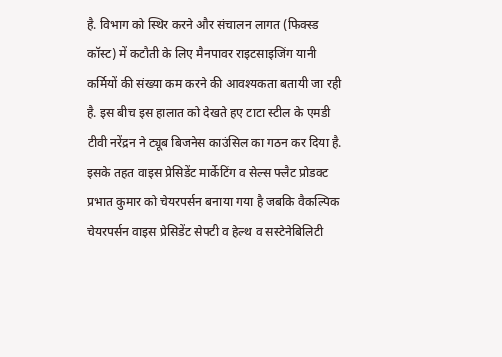है. विभाग को स्थिर करने और संचालन लागत (फिक्स्ड कॉस्ट) में कटौती के लिए मैनपावर राइटसाइजिंग यानी कर्मियों की संख्या कम करने की आवश्यकता बतायी जा रही है. इस बीच इस हालात को देखते हए टाटा स्टील के एमडी टीवी नरेंद्रन ने ट्यूब बिजनेस काउंसिल का गठन कर दिया है. इसके तहत वाइस प्रेसिडेंट मार्केटिंग व सेल्स फ्लैट प्रोडक्ट प्रभात कुमार को चेयरपर्सन बनाया गया है जबकि वैकल्पिक चेयरपर्सन वाइस प्रेसिडेंट सेफ्टी व हेल्थ व सस्टेनेबिलिटी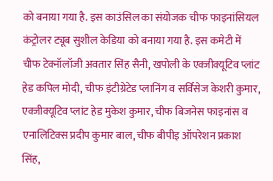को बनाया गया है. इस काउंसिल का संयोजक चीफ फाइनांसियल कंट्रोलर ट्यूब सुशील केडिया को बनाया गया है. इस कमेटी में चीफ टेक्नॉलॉजी अवतार सिंह सैनी, खपोली के एक्जीक्यूटिव प्लांट हेड कपिल मोदी, चीफ इंटीग्रेटेड प्लानिंग व सर्विसेज केशरी कुमार, एक्जीक्यूटिव प्लांट हेड मुकेश कुमार, चीफ बिजनेस फाइनांस व एनालिटिक्स प्रदीप कुमार बाल, चीफ बीपीइ ऑपरेशन प्रकाश सिंह,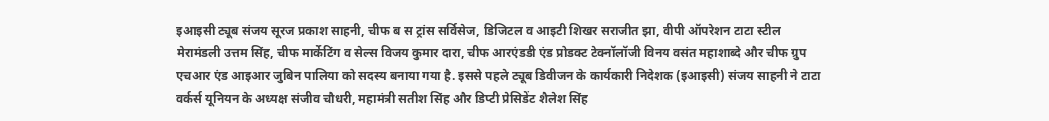इआइसी ट्यूब संजय सूरज प्रकाश साहनी, चीफ ब स ट्रांस सर्विसेज, डिजिटल व आइटी शिखर सराजीत झा, वीपी ऑपरेशन टाटा स्टील मेरामंडली उत्तम सिंह, चीफ मार्केटिंग व सेल्स विजय कुमार दारा, चीफ आरएंडडी एंड प्रोडक्ट टेक्नॉलॉजी विनय वसंत महाशाब्दे और चीफ ग्रुप एचआर एंड आइआर जुबिन पालिया को सदस्य बनाया गया है. इससे पहले ट्यूब डिवीजन के कार्यकारी निदेशक (इआइसी) संजय साहनी ने टाटा वर्कर्स यूनियन के अध्यक्ष संजीव चौधरी, महामंत्री सतीश सिंह और डिप्टी प्रेसिडेंट शैलेश सिंह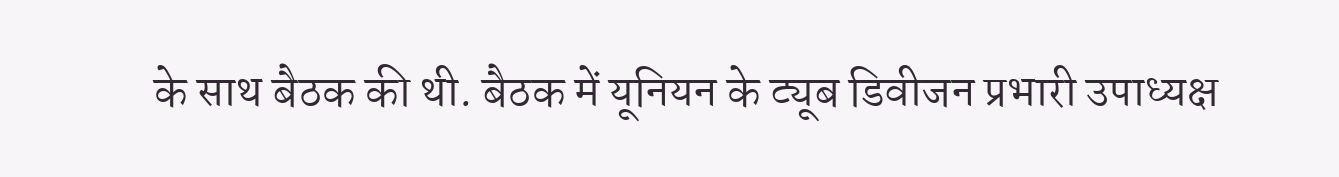के साथ बैठक की थी. बैठक में यूनियन के ट्यूब डिवीजन प्रभारी उपाध्यक्ष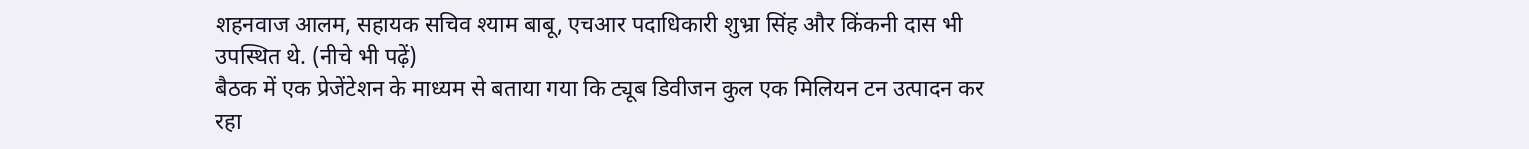शहनवाज आलम, सहायक सचिव श्याम बाबू, एचआर पदाधिकारी शुभ्रा सिंह और किंकनी दास भी उपस्थित थे. (नीचे भी पढ़ें)
बैठक में एक प्रेजेंटेशन के माध्यम से बताया गया कि ट्यूब डिवीजन कुल एक मिलियन टन उत्पादन कर रहा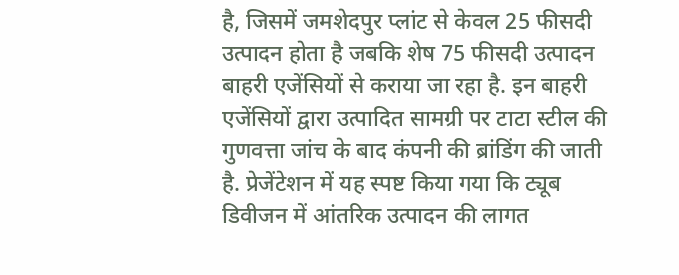है, जिसमें जमशेदपुर प्लांट से केवल 25 फीसदी उत्पादन होता है जबकि शेष 75 फीसदी उत्पादन बाहरी एजेंसियों से कराया जा रहा है. इन बाहरी एजेंसियों द्वारा उत्पादित सामग्री पर टाटा स्टील की गुणवत्ता जांच के बाद कंपनी की ब्रांडिंग की जाती है. प्रेजेंटेशन में यह स्पष्ट किया गया कि ट्यूब डिवीजन में आंतरिक उत्पादन की लागत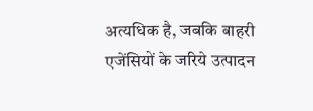अत्यधिक है, जबकि बाहरी एजेंसियों के जरिये उत्पादन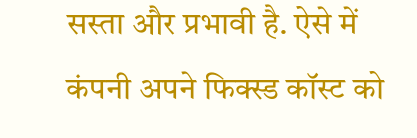सस्ता और प्रभावी है. ऐसे में कंपनी अपने फिक्स्ड कॉस्ट को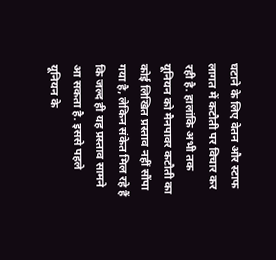घटाने के लिए वेतन और स्टाफ लागत में कटौती पर विचार कर रही है. हालांकि अभी तक यूनियन को मैनपावर कटौती का कोई लिखित प्रस्ताव नहीं सौंपा गया है, लेकिन संकेत मिल रहे हैं कि जल्द ही यह प्रस्ताव सामने आ सकता है. इससे पहले यूनियन के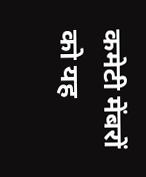कमेटी मेंबरों को यह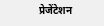प्रेजेंटेशन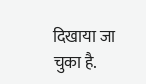दिखाया जा चुका है.